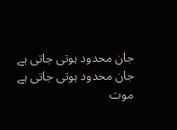جان محدود ہوتی جاتی ہے
جان محدود ہوتی جاتی ہے
موت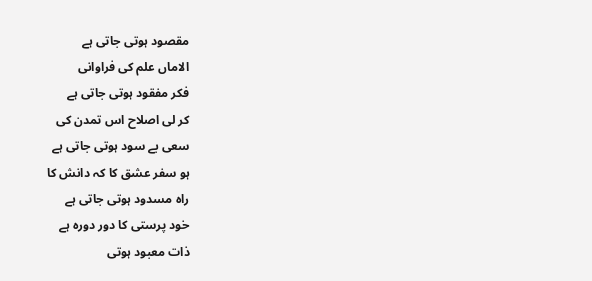مقصود ہوتی جاتی ہے
الاماں علم کی فراوانی
فکر مفقود ہوتی جاتی ہے
کر لی اصلاح اس تمدن کی
سعی بے سود ہوتی جاتی ہے
ہو سفر عشق کا کہ دانش کا
راہ مسدود ہوتی جاتی ہے
خود پرستی کا دور دورہ ہے
ذات معبود ہوتی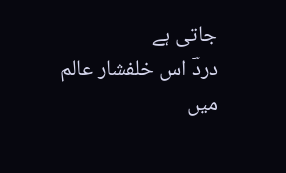جاتی ہے
دردؔ اس خلفشار عالم میں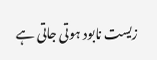زیست نابود ہوتی جاتی ہے